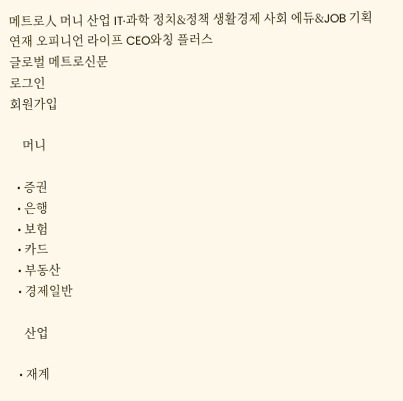메트로人 머니 산업 IT·과학 정치&정책 생활경제 사회 에듀&JOB 기획연재 오피니언 라이프 CEO와칭 플러스
글로벌 메트로신문
로그인
회원가입

    머니

  • 증권
  • 은행
  • 보험
  • 카드
  • 부동산
  • 경제일반

    산업

  • 재계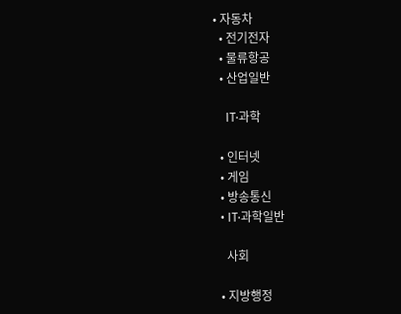• 자동차
  • 전기전자
  • 물류항공
  • 산업일반

    IT·과학

  • 인터넷
  • 게임
  • 방송통신
  • IT·과학일반

    사회

  • 지방행정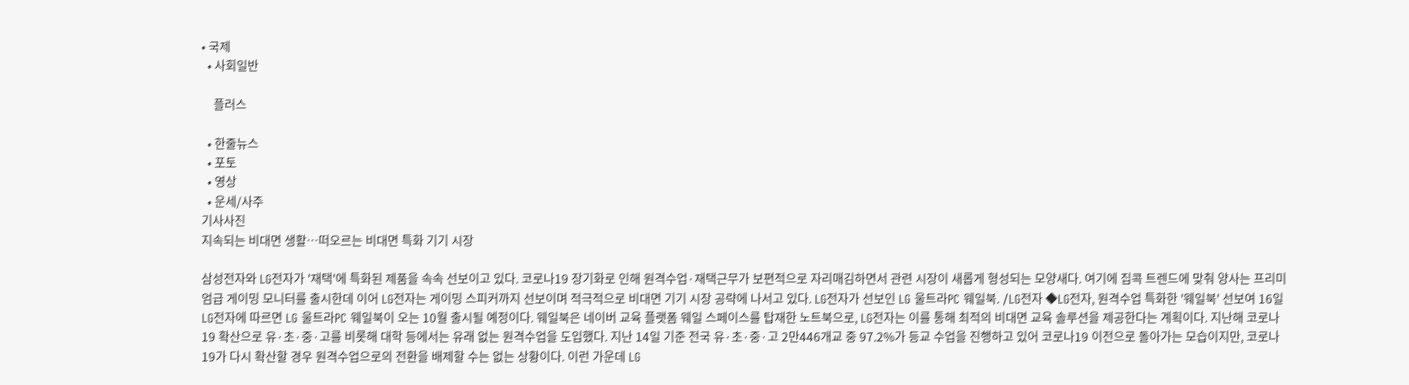• 국제
  • 사회일반

    플러스

  • 한줄뉴스
  • 포토
  • 영상
  • 운세/사주
기사사진
지속되는 비대면 생활…떠오르는 비대면 특화 기기 시장

삼성전자와 LG전자가 '재택'에 특화된 제품을 속속 선보이고 있다. 코로나19 장기화로 인해 원격수업·재택근무가 보편적으로 자리매김하면서 관련 시장이 새롭게 형성되는 모양새다. 여기에 집콕 트렌드에 맞춰 양사는 프리미엄급 게이밍 모니터를 출시한데 이어 LG전자는 게이밍 스피커까지 선보이며 적극적으로 비대면 기기 시장 공략에 나서고 있다. LG전자가 선보인 LG 울트라PC 웨일북. /LG전자 ◆LG전자, 원격수업 특화한 '웨일북' 선보여 16일 LG전자에 따르면 LG 울트라PC 웨일북이 오는 10월 출시될 예정이다. 웨일북은 네이버 교육 플랫폼 웨일 스페이스를 탑재한 노트북으로, LG전자는 이를 통해 최적의 비대면 교육 솔루션을 제공한다는 계획이다. 지난해 코로나19 확산으로 유·초·중·고를 비롯해 대학 등에서는 유래 없는 원격수업을 도입했다. 지난 14일 기준 전국 유·초·중·고 2만446개교 중 97.2%가 등교 수업을 진행하고 있어 코로나19 이전으로 돌아가는 모습이지만, 코로나19가 다시 확산할 경우 원격수업으로의 전환을 배제할 수는 없는 상황이다. 이런 가운데 LG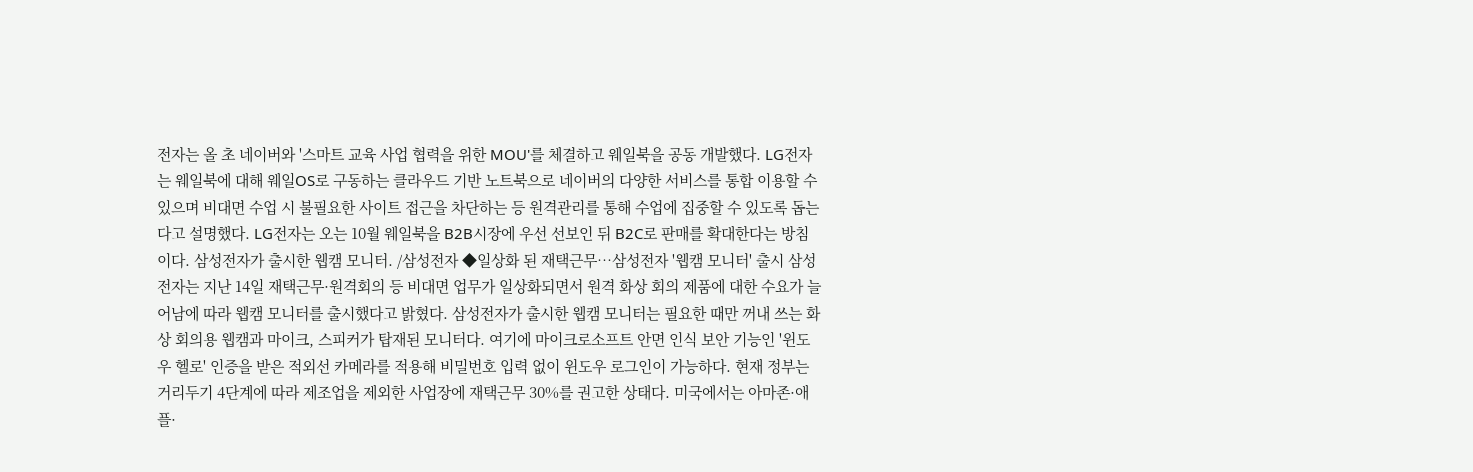전자는 올 초 네이버와 '스마트 교육 사업 협력을 위한 MOU'를 체결하고 웨일북을 공동 개발했다. LG전자는 웨일북에 대해 웨일OS로 구동하는 클라우드 기반 노트북으로 네이버의 다양한 서비스를 통합 이용할 수 있으며 비대면 수업 시 불필요한 사이트 접근을 차단하는 등 원격관리를 통해 수업에 집중할 수 있도록 돕는다고 설명했다. LG전자는 오는 10월 웨일북을 B2B시장에 우선 선보인 뒤 B2C로 판매를 확대한다는 방침이다. 삼성전자가 출시한 웹캠 모니터. /삼성전자 ◆일상화 된 재택근무…삼성전자 '웹캠 모니터' 출시 삼성전자는 지난 14일 재택근무·원격회의 등 비대면 업무가 일상화되면서 원격 화상 회의 제품에 대한 수요가 늘어남에 따라 웹캠 모니터를 출시했다고 밝혔다. 삼성전자가 출시한 웹캠 모니터는 필요한 때만 꺼내 쓰는 화상 회의용 웹캠과 마이크, 스피커가 탑재된 모니터다. 여기에 마이크로소프트 안면 인식 보안 기능인 '윈도우 헬로' 인증을 받은 적외선 카메라를 적용해 비밀번호 입력 없이 윈도우 로그인이 가능하다. 현재 정부는 거리두기 4단계에 따라 제조업을 제외한 사업장에 재택근무 30%를 권고한 상태다. 미국에서는 아마존·애플·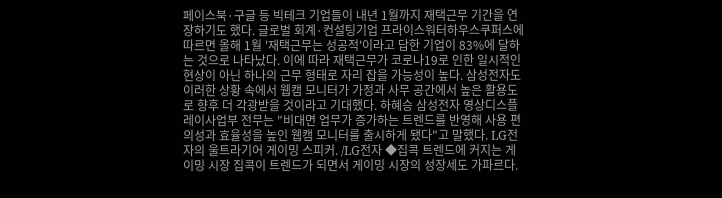페이스북·구글 등 빅테크 기업들이 내년 1월까지 재택근무 기간을 연장하기도 했다. 글로벌 회계·컨설팅기업 프라이스워터하우스쿠퍼스에 따르면 올해 1월 '재택근무는 성공적'이라고 답한 기업이 83%에 달하는 것으로 나타났다. 이에 따라 재택근무가 코로나19로 인한 일시적인 현상이 아닌 하나의 근무 형태로 자리 잡을 가능성이 높다. 삼성전자도 이러한 상황 속에서 웹캠 모니터가 가정과 사무 공간에서 높은 활용도로 향후 더 각광받을 것이라고 기대했다. 하혜승 삼성전자 영상디스플레이사업부 전무는 "비대면 업무가 증가하는 트렌드를 반영해 사용 편의성과 효율성을 높인 웹캠 모니터를 출시하게 됐다"고 말했다. LG전자의 울트라기어 게이밍 스피커. /LG전자 ◆집콕 트렌드에 커지는 게이밍 시장 집콕이 트렌드가 되면서 게이밍 시장의 성장세도 가파르다.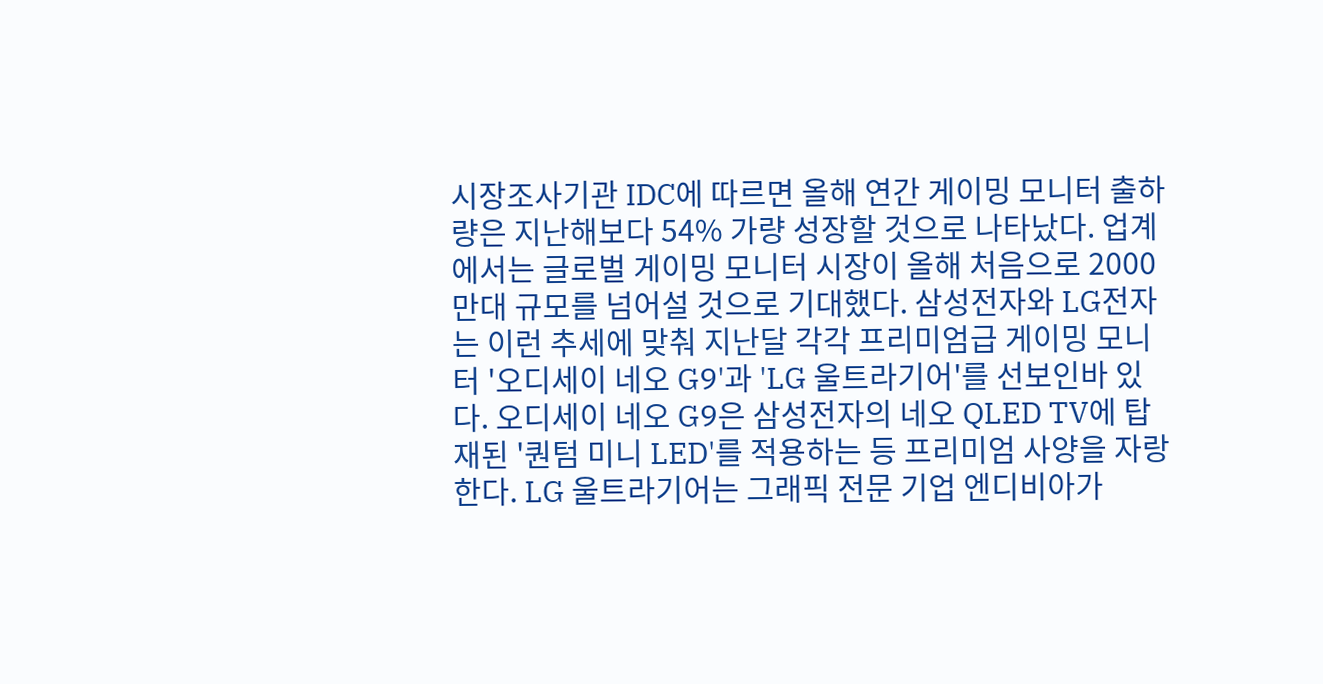시장조사기관 IDC에 따르면 올해 연간 게이밍 모니터 출하량은 지난해보다 54% 가량 성장할 것으로 나타났다. 업계에서는 글로벌 게이밍 모니터 시장이 올해 처음으로 2000만대 규모를 넘어설 것으로 기대했다. 삼성전자와 LG전자는 이런 추세에 맞춰 지난달 각각 프리미엄급 게이밍 모니터 '오디세이 네오 G9'과 'LG 울트라기어'를 선보인바 있다. 오디세이 네오 G9은 삼성전자의 네오 QLED TV에 탑재된 '퀀텀 미니 LED'를 적용하는 등 프리미엄 사양을 자랑한다. LG 울트라기어는 그래픽 전문 기업 엔디비아가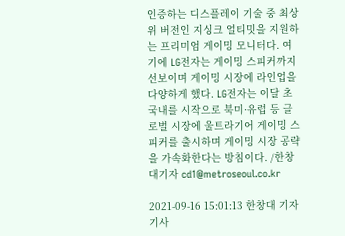인증하는 디스플레이 기술 중 최상위 버전인 지싱크 얼티밋을 지원하는 프리미엄 게이밍 모니터다. 여기에 LG전자는 게이밍 스피커까지 선보이며 게이밍 시장에 라인업을 다양하게 했다. LG전자는 이달 초 국내를 시작으로 북미·유럽 등 글로벌 시장에 울트라기어 게이밍 스피커를 출시하며 게이밍 시장 공략을 가속화한다는 방침이다. /한창대기자 cd1@metroseoul.co.kr

2021-09-16 15:01:13 한창대 기자
기사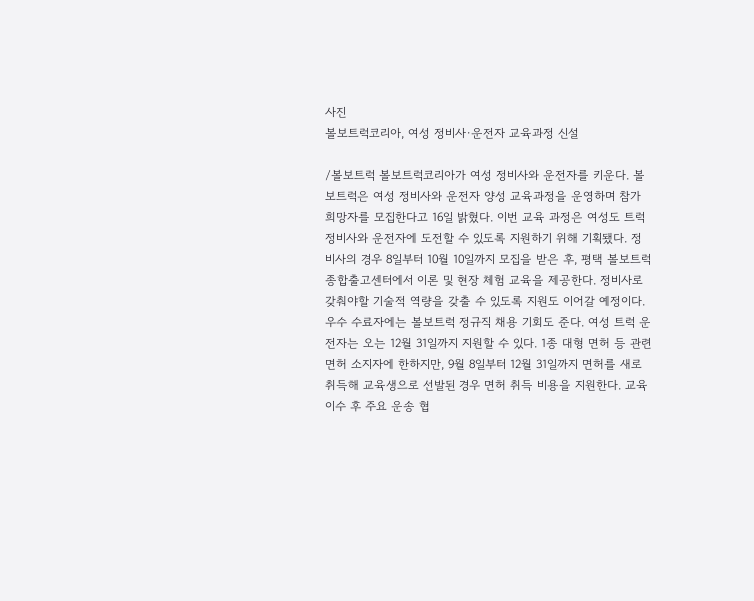사진
볼보트럭코리아, 여성 정비사·운전자 교육과정 신설

/볼보트럭 볼보트럭코리아가 여성 정비사와 운전자를 키운다. 볼보트럭은 여성 정비사와 운전자 양성 교육과정을 운영하며 참가 희망자를 모집한다고 16일 밝혔다. 이번 교육 과정은 여성도 트럭 정비사와 운전자에 도전할 수 있도록 지원하기 위해 기획됐다. 정비사의 경우 8일부터 10월 10일까지 모집을 받은 후, 평택 볼보트럭 종합출고센터에서 이론 및 현장 체험 교육을 제공한다. 정비사로 갖춰야할 기술적 역량을 갖출 수 있도록 지원도 이어갈 예정이다. 우수 수료자에는 볼보트럭 정규직 채용 기회도 준다. 여성 트럭 운전자는 오는 12월 31일까지 지원할 수 있다. 1종 대형 면허 등 관련 면허 소지자에 한하지만, 9월 8일부터 12월 31일까지 면허를 새로 취득해 교육생으로 선발된 경우 면허 취득 비용을 지원한다. 교육 이수 후 주요 운송 협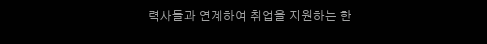력사들과 연계하여 취업을 지원하는 한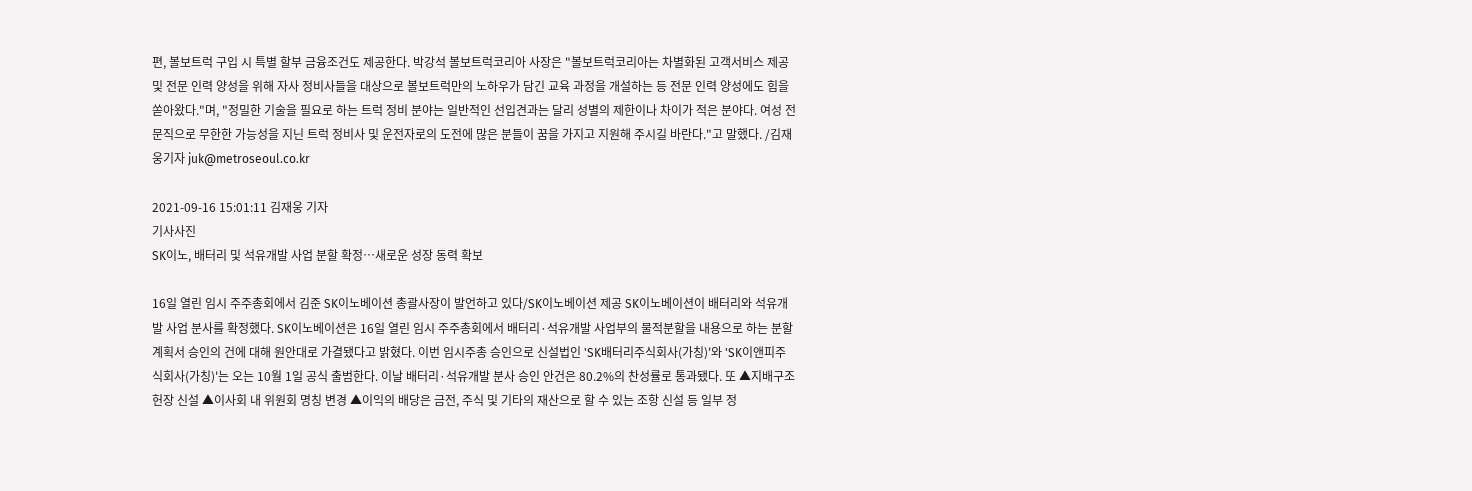편, 볼보트럭 구입 시 특별 할부 금융조건도 제공한다. 박강석 볼보트럭코리아 사장은 "볼보트럭코리아는 차별화된 고객서비스 제공 및 전문 인력 양성을 위해 자사 정비사들을 대상으로 볼보트럭만의 노하우가 담긴 교육 과정을 개설하는 등 전문 인력 양성에도 힘을 쏟아왔다."며, "정밀한 기술을 필요로 하는 트럭 정비 분야는 일반적인 선입견과는 달리 성별의 제한이나 차이가 적은 분야다. 여성 전문직으로 무한한 가능성을 지닌 트럭 정비사 및 운전자로의 도전에 많은 분들이 꿈을 가지고 지원해 주시길 바란다."고 말했다. /김재웅기자 juk@metroseoul.co.kr

2021-09-16 15:01:11 김재웅 기자
기사사진
SK이노, 배터리 및 석유개발 사업 분할 확정…새로운 성장 동력 확보

16일 열린 임시 주주총회에서 김준 SK이노베이션 총괄사장이 발언하고 있다/SK이노베이션 제공 SK이노베이션이 배터리와 석유개발 사업 분사를 확정했다. SK이노베이션은 16일 열린 임시 주주총회에서 배터리·석유개발 사업부의 물적분할을 내용으로 하는 분할계획서 승인의 건에 대해 원안대로 가결됐다고 밝혔다. 이번 임시주총 승인으로 신설법인 'SK배터리주식회사(가칭)'와 'SK이앤피주식회사(가칭)'는 오는 10월 1일 공식 출범한다. 이날 배터리·석유개발 분사 승인 안건은 80.2%의 찬성률로 통과됐다. 또 ▲지배구조헌장 신설 ▲이사회 내 위원회 명칭 변경 ▲이익의 배당은 금전, 주식 및 기타의 재산으로 할 수 있는 조항 신설 등 일부 정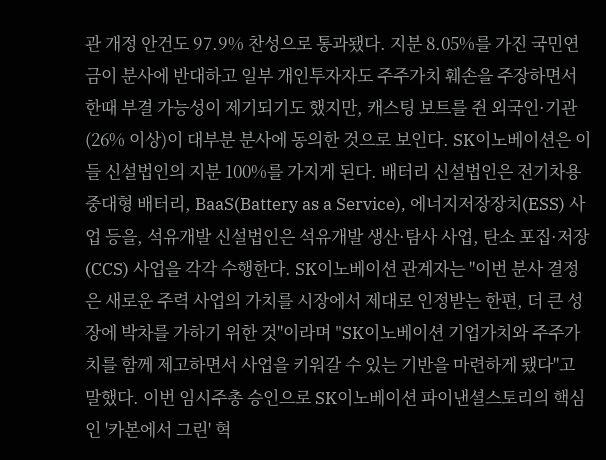관 개정 안건도 97.9% 찬성으로 통과됐다. 지분 8.05%를 가진 국민연금이 분사에 반대하고 일부 개인투자자도 주주가치 훼손을 주장하면서 한때 부결 가능성이 제기되기도 했지만, 캐스팅 보트를 쥔 외국인·기관(26% 이상)이 대부분 분사에 동의한 것으로 보인다. SK이노베이션은 이들 신설법인의 지분 100%를 가지게 된다. 배터리 신설법인은 전기차용 중대형 배터리, BaaS(Battery as a Service), 에너지저장장치(ESS) 사업 등을, 석유개발 신설법인은 석유개발 생산·탐사 사업, 탄소 포집·저장(CCS) 사업을 각각 수행한다. SK이노베이션 관계자는 "이번 분사 결정은 새로운 주력 사업의 가치를 시장에서 제대로 인정받는 한편, 더 큰 성장에 박차를 가하기 위한 것"이라며 "SK이노베이션 기업가치와 주주가치를 함께 제고하면서 사업을 키워갈 수 있는 기반을 마련하게 됐다"고 말했다. 이번 임시주총 승인으로 SK이노베이션 파이낸셜스토리의 핵심인 '카본에서 그린' 혁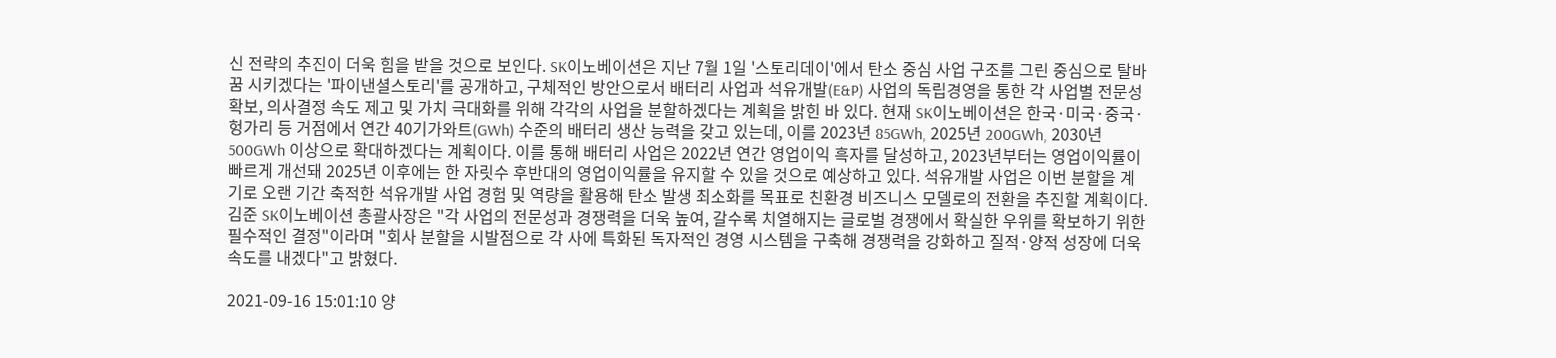신 전략의 추진이 더욱 힘을 받을 것으로 보인다. SK이노베이션은 지난 7월 1일 '스토리데이'에서 탄소 중심 사업 구조를 그린 중심으로 탈바꿈 시키겠다는 '파이낸셜스토리'를 공개하고, 구체적인 방안으로서 배터리 사업과 석유개발(E&P) 사업의 독립경영을 통한 각 사업별 전문성 확보, 의사결정 속도 제고 및 가치 극대화를 위해 각각의 사업을 분할하겠다는 계획을 밝힌 바 있다. 현재 SK이노베이션은 한국·미국·중국·헝가리 등 거점에서 연간 40기가와트(GWh) 수준의 배터리 생산 능력을 갖고 있는데, 이를 2023년 85GWh, 2025년 200GWh, 2030년 500GWh 이상으로 확대하겠다는 계획이다. 이를 통해 배터리 사업은 2022년 연간 영업이익 흑자를 달성하고, 2023년부터는 영업이익률이 빠르게 개선돼 2025년 이후에는 한 자릿수 후반대의 영업이익률을 유지할 수 있을 것으로 예상하고 있다. 석유개발 사업은 이번 분할을 계기로 오랜 기간 축적한 석유개발 사업 경험 및 역량을 활용해 탄소 발생 최소화를 목표로 친환경 비즈니스 모델로의 전환을 추진할 계획이다. 김준 SK이노베이션 총괄사장은 "각 사업의 전문성과 경쟁력을 더욱 높여, 갈수록 치열해지는 글로벌 경쟁에서 확실한 우위를 확보하기 위한 필수적인 결정"이라며 "회사 분할을 시발점으로 각 사에 특화된 독자적인 경영 시스템을 구축해 경쟁력을 강화하고 질적·양적 성장에 더욱 속도를 내겠다"고 밝혔다.

2021-09-16 15:01:10 양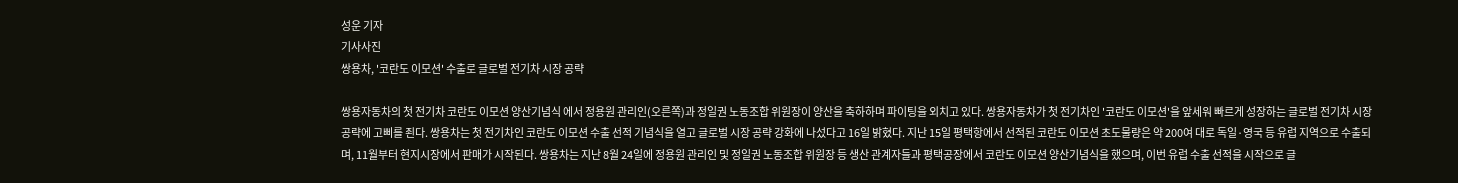성운 기자
기사사진
쌍용차, '코란도 이모션' 수출로 글로벌 전기차 시장 공략

쌍용자동차의 첫 전기차 코란도 이모션 양산기념식 에서 정용원 관리인(오른쪽)과 정일권 노동조합 위원장이 양산을 축하하며 파이팅을 외치고 있다. 쌍용자동차가 첫 전기차인 '코란도 이모션'을 앞세워 빠르게 성장하는 글로벌 전기차 시장 공략에 고삐를 죈다. 쌍용차는 첫 전기차인 코란도 이모션 수출 선적 기념식을 열고 글로벌 시장 공략 강화에 나섰다고 16일 밝혔다. 지난 15일 평택항에서 선적된 코란도 이모션 초도물량은 약 200여 대로 독일·영국 등 유럽 지역으로 수출되며, 11월부터 현지시장에서 판매가 시작된다. 쌍용차는 지난 8월 24일에 정용원 관리인 및 정일권 노동조합 위원장 등 생산 관계자들과 평택공장에서 코란도 이모션 양산기념식을 했으며, 이번 유럽 수출 선적을 시작으로 글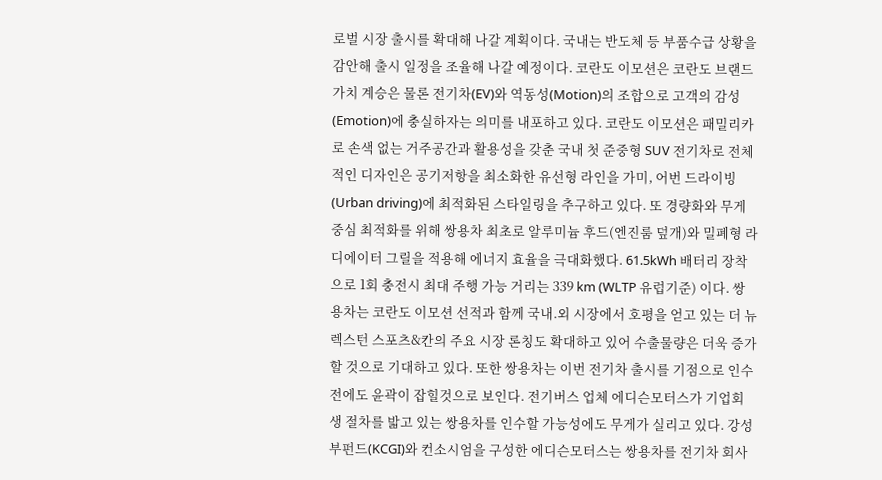로벌 시장 출시를 확대해 나갈 계획이다. 국내는 반도체 등 부품수급 상황을 감안해 출시 일정을 조율해 나갈 예정이다. 코란도 이모션은 코란도 브랜드 가치 계승은 물론 전기차(EV)와 역동성(Motion)의 조합으로 고객의 감성(Emotion)에 충실하자는 의미를 내포하고 있다. 코란도 이모션은 패밀리카로 손색 없는 거주공간과 활용성을 갖춘 국내 첫 준중형 SUV 전기차로 전체적인 디자인은 공기저항을 최소화한 유선형 라인을 가미, 어번 드라이빙(Urban driving)에 최적화된 스타일링을 추구하고 있다. 또 경량화와 무게중심 최적화를 위해 쌍용차 최초로 알루미늄 후드(엔진룸 덮개)와 밀폐형 라디에이터 그릴을 적용해 에너지 효율을 극대화했다. 61.5kWh 배터리 장착으로 1회 충전시 최대 주행 가능 거리는 339 km (WLTP 유럽기준) 이다. 쌍용차는 코란도 이모션 선적과 함께 국내.외 시장에서 호평을 얻고 있는 더 뉴 렉스턴 스포츠&칸의 주요 시장 론칭도 확대하고 있어 수출물량은 더욱 증가할 것으로 기대하고 있다. 또한 쌍용차는 이번 전기차 출시를 기점으로 인수전에도 윤곽이 잡힐것으로 보인다. 전기버스 업체 에디슨모터스가 기업회생 절차를 밟고 있는 쌍용차를 인수할 가능성에도 무게가 실리고 있다. 강성부펀드(KCGI)와 컨소시엄을 구성한 에디슨모터스는 쌍용차를 전기차 회사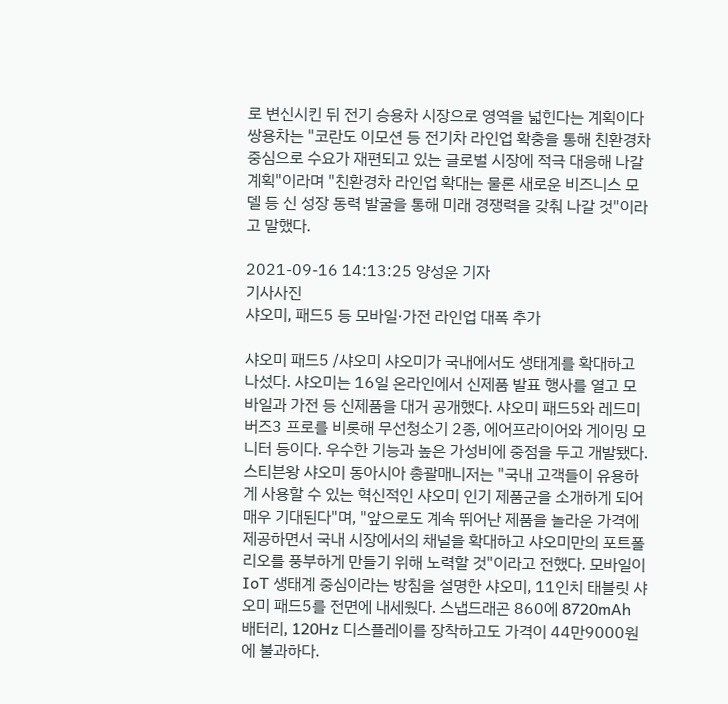로 변신시킨 뒤 전기 승용차 시장으로 영역을 넓힌다는 계획이다 쌍용차는 "코란도 이모션 등 전기차 라인업 확충을 통해 친환경차 중심으로 수요가 재편되고 있는 글로벌 시장에 적극 대응해 나갈 계획"이라며 "친환경차 라인업 확대는 물론 새로운 비즈니스 모델 등 신 성장 동력 발굴을 통해 미래 경쟁력을 갖춰 나갈 것"이라고 말했다.

2021-09-16 14:13:25 양성운 기자
기사사진
샤오미, 패드5 등 모바일·가전 라인업 대폭 추가

샤오미 패드5 /샤오미 샤오미가 국내에서도 생태계를 확대하고 나섰다. 샤오미는 16일 온라인에서 신제품 발표 행사를 열고 모바일과 가전 등 신제품을 대거 공개했다. 샤오미 패드5와 레드미 버즈3 프로를 비롯해 무선청소기 2종, 에어프라이어와 게이밍 모니터 등이다. 우수한 기능과 높은 가성비에 중점을 두고 개발됐다. 스티븐왕 샤오미 동아시아 총괄매니저는 "국내 고객들이 유용하게 사용할 수 있는 혁신적인 샤오미 인기 제품군을 소개하게 되어 매우 기대된다"며, "앞으로도 계속 뛰어난 제품을 놀라운 가격에 제공하면서 국내 시장에서의 채널을 확대하고 샤오미만의 포트폴리오를 풍부하게 만들기 위해 노력할 것"이라고 전했다. 모바일이 IoT 생태계 중심이라는 방침을 설명한 샤오미, 11인치 태블릿 샤오미 패드5를 전면에 내세웠다. 스냅드래곤 860에 8720mAh 배터리, 120Hz 디스플레이를 장착하고도 가격이 44만9000원에 불과하다.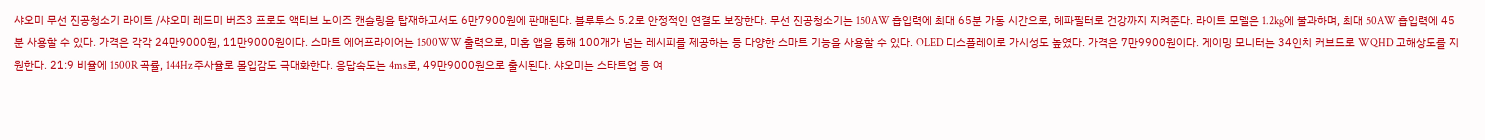샤오미 무선 진공청소기 라이트 /샤오미 레드미 버즈3 프로도 액티브 노이즈 캔슬링을 탑재하고서도 6만7900원에 판매된다. 블루투스 5.2로 안정적인 연결도 보장한다. 무선 진공청소기는 150AW 흡입력에 최대 65분 가동 시간으로, 헤파필터로 건강까지 지켜준다. 라이트 모델은 1.2kg에 불과하며, 최대 50AW 흡입력에 45분 사용할 수 있다. 가격은 각각 24만9000원, 11만9000원이다. 스마트 에어프라이어는 1500WW 출력으로, 미홈 앱을 통해 100개가 넘는 레시피를 제공하는 등 다양한 스마트 기능을 사용할 수 있다. OLED 디스플레이로 가시성도 높였다. 가격은 7만9900원이다. 게이밍 모니터는 34인치 커브드로 WQHD 고해상도를 지원한다. 21:9 비율에 1500R 곡률, 144Hz 주사율로 몰입감도 극대화한다. 응답속도는 4ms로, 49만9000원으로 출시된다. 샤오미는 스타트업 등 여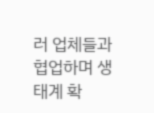러 업체들과 협업하며 생태계 확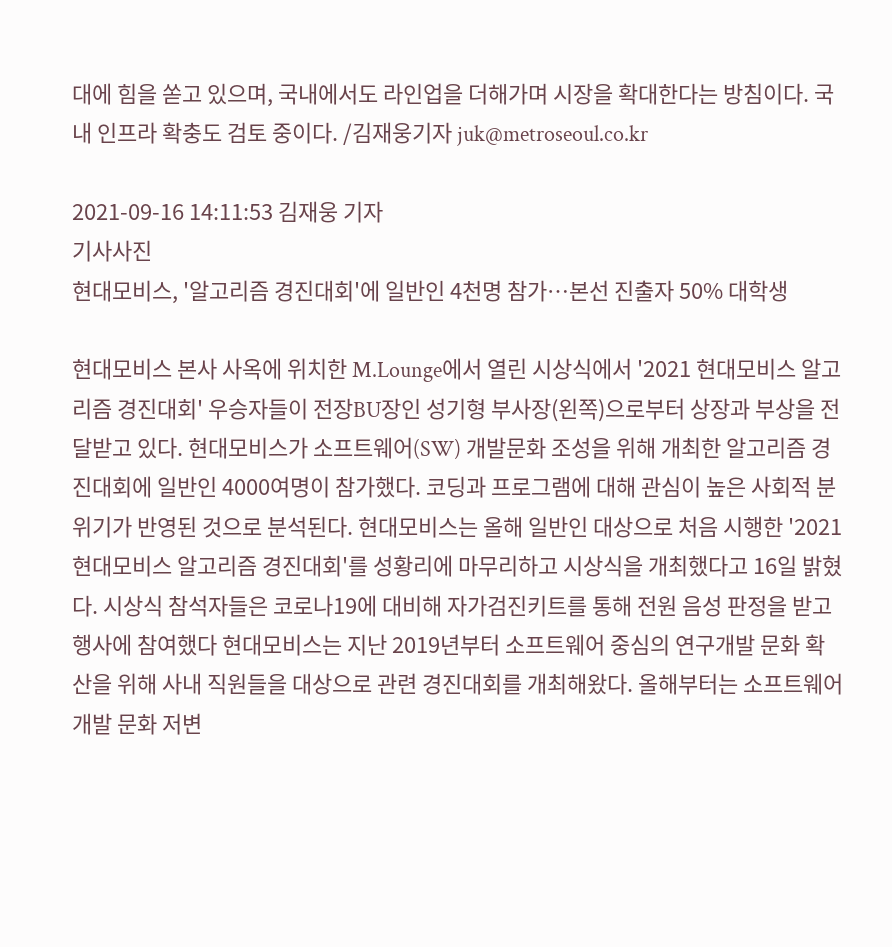대에 힘을 쏟고 있으며, 국내에서도 라인업을 더해가며 시장을 확대한다는 방침이다. 국내 인프라 확충도 검토 중이다. /김재웅기자 juk@metroseoul.co.kr

2021-09-16 14:11:53 김재웅 기자
기사사진
현대모비스, '알고리즘 경진대회'에 일반인 4천명 참가…본선 진출자 50% 대학생

현대모비스 본사 사옥에 위치한 M.Lounge에서 열린 시상식에서 '2021 현대모비스 알고리즘 경진대회' 우승자들이 전장BU장인 성기형 부사장(왼쪽)으로부터 상장과 부상을 전달받고 있다. 현대모비스가 소프트웨어(SW) 개발문화 조성을 위해 개최한 알고리즘 경진대회에 일반인 4000여명이 참가했다. 코딩과 프로그램에 대해 관심이 높은 사회적 분위기가 반영된 것으로 분석된다. 현대모비스는 올해 일반인 대상으로 처음 시행한 '2021 현대모비스 알고리즘 경진대회'를 성황리에 마무리하고 시상식을 개최했다고 16일 밝혔다. 시상식 참석자들은 코로나19에 대비해 자가검진키트를 통해 전원 음성 판정을 받고 행사에 참여했다 현대모비스는 지난 2019년부터 소프트웨어 중심의 연구개발 문화 확산을 위해 사내 직원들을 대상으로 관련 경진대회를 개최해왔다. 올해부터는 소프트웨어 개발 문화 저변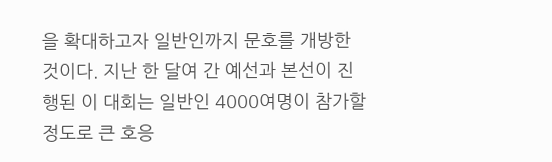을 확대하고자 일반인까지 문호를 개방한 것이다. 지난 한 달여 간 예선과 본선이 진행된 이 대회는 일반인 4000여명이 참가할 정도로 큰 호응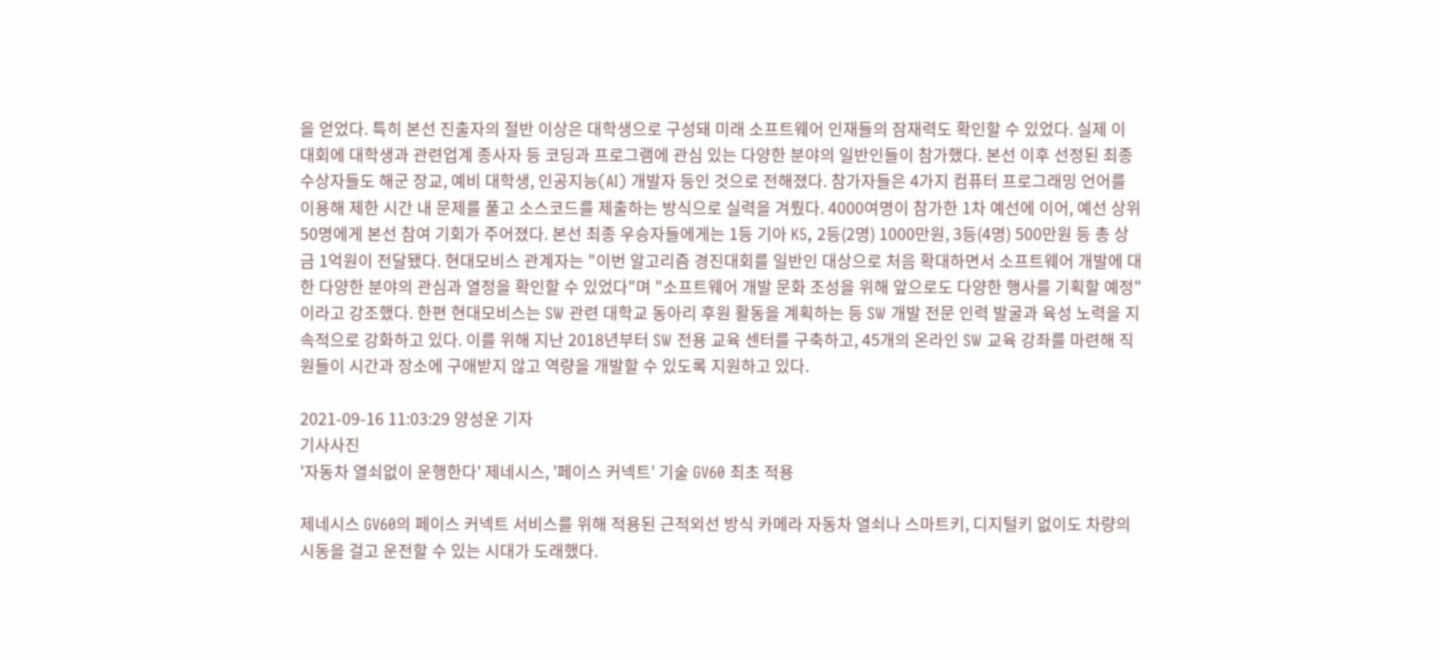을 얻었다. 특히 본선 진출자의 절반 이상은 대학생으로 구성돼 미래 소프트웨어 인재들의 잠재력도 확인할 수 있었다. 실제 이 대회에 대학생과 관련업계 종사자 등 코딩과 프로그램에 관심 있는 다양한 분야의 일반인들이 참가했다. 본선 이후 선정된 최종 수상자들도 해군 장교, 예비 대학생, 인공지능(AI) 개발자 등인 것으로 전해졌다. 참가자들은 4가지 컴퓨터 프로그래밍 언어를 이용해 제한 시간 내 문제를 풀고 소스코드를 제출하는 방식으로 실력을 겨뤘다. 4000여명이 참가한 1차 예선에 이어, 예선 상위 50명에게 본선 참여 기회가 주어졌다. 본선 최종 우승자들에게는 1등 기아 K5, 2등(2명) 1000만원, 3등(4명) 500만원 등 총 상금 1억원이 전달됐다. 현대모비스 관계자는 "이번 알고리즘 경진대회를 일반인 대상으로 처음 확대하면서 소프트웨어 개발에 대한 다양한 분야의 관심과 열정을 확인할 수 있었다"며 "소프트웨어 개발 문화 조성을 위해 앞으로도 다양한 행사를 기획할 예정"이라고 강조했다. 한편 현대모비스는 SW 관련 대학교 동아리 후원 활동을 계획하는 등 SW 개발 전문 인력 발굴과 육성 노력을 지속적으로 강화하고 있다. 이를 위해 지난 2018년부터 SW 전용 교육 센터를 구축하고, 45개의 온라인 SW 교육 강좌를 마련해 직원들이 시간과 장소에 구애받지 않고 역량을 개발할 수 있도록 지원하고 있다.

2021-09-16 11:03:29 양성운 기자
기사사진
'자동차 열쇠없이 운행한다' 제네시스, '페이스 커넥트' 기술 GV60 최초 적용

제네시스 GV60의 페이스 커넥트 서비스를 위해 적용된 근적외선 방식 카메라 자동차 열쇠나 스마트키, 디지털키 없이도 차량의 시동을 걸고 운전할 수 있는 시대가 도래했다.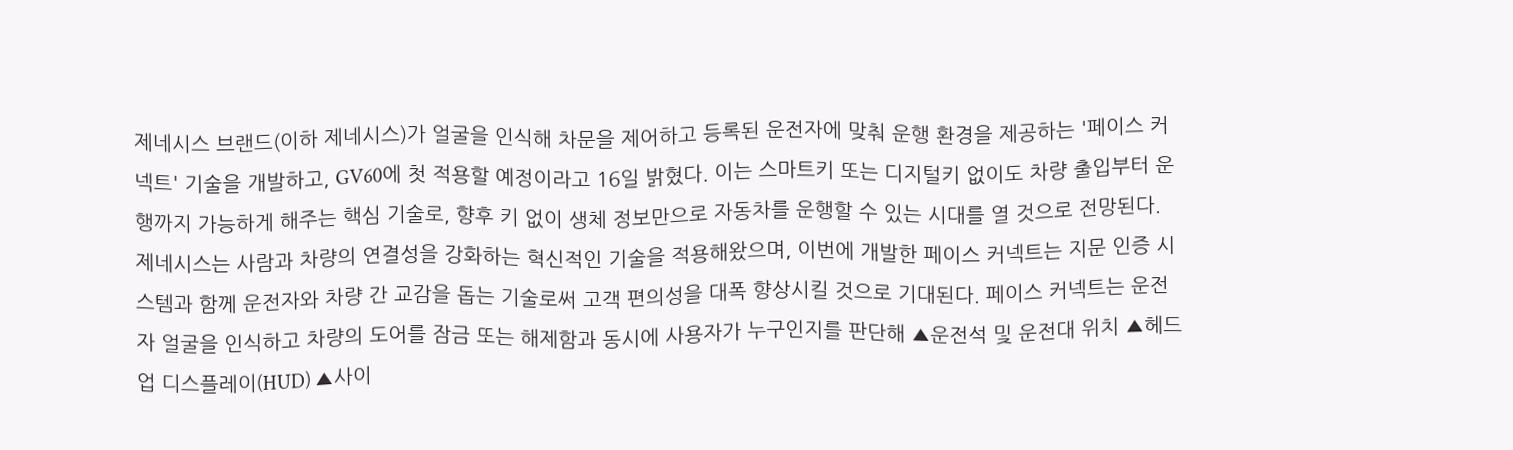제네시스 브랜드(이하 제네시스)가 얼굴을 인식해 차문을 제어하고 등록된 운전자에 맞춰 운행 환경을 제공하는 '페이스 커넥트' 기술을 개발하고, GV60에 첫 적용할 예정이라고 16일 밝혔다. 이는 스마트키 또는 디지털키 없이도 차량 출입부터 운행까지 가능하게 해주는 핵심 기술로, 향후 키 없이 생체 정보만으로 자동차를 운행할 수 있는 시대를 열 것으로 전망된다. 제네시스는 사람과 차량의 연결성을 강화하는 혁신적인 기술을 적용해왔으며, 이번에 개발한 페이스 커넥트는 지문 인증 시스템과 함께 운전자와 차량 간 교감을 돕는 기술로써 고객 편의성을 대폭 향상시킬 것으로 기대된다. 페이스 커넥트는 운전자 얼굴을 인식하고 차량의 도어를 잠금 또는 해제함과 동시에 사용자가 누구인지를 판단해 ▲운전석 및 운전대 위치 ▲헤드업 디스플레이(HUD) ▲사이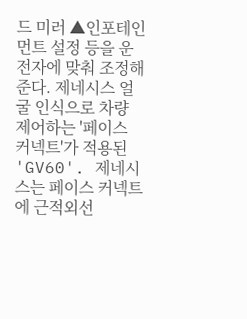드 미러 ▲인포테인먼트 설정 등을 운전자에 맞춰 조정해준다. 제네시스 얼굴 인식으로 차량 제어하는 '페이스 커넥트'가 적용된 'GV60'. 제네시스는 페이스 커넥트에 근적외선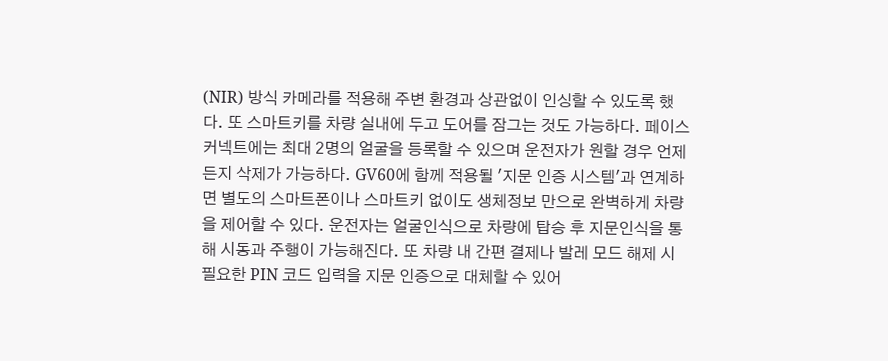(NIR) 방식 카메라를 적용해 주변 환경과 상관없이 인싱할 수 있도록 했다. 또 스마트키를 차량 실내에 두고 도어를 잠그는 것도 가능하다. 페이스 커넥트에는 최대 2명의 얼굴을 등록할 수 있으며 운전자가 원할 경우 언제든지 삭제가 가능하다. GV60에 함께 적용될 '지문 인증 시스템'과 연계하면 별도의 스마트폰이나 스마트키 없이도 생체정보 만으로 완벽하게 차량을 제어할 수 있다. 운전자는 얼굴인식으로 차량에 탑승 후 지문인식을 통해 시동과 주행이 가능해진다. 또 차량 내 간편 결제나 발레 모드 해제 시 필요한 PIN 코드 입력을 지문 인증으로 대체할 수 있어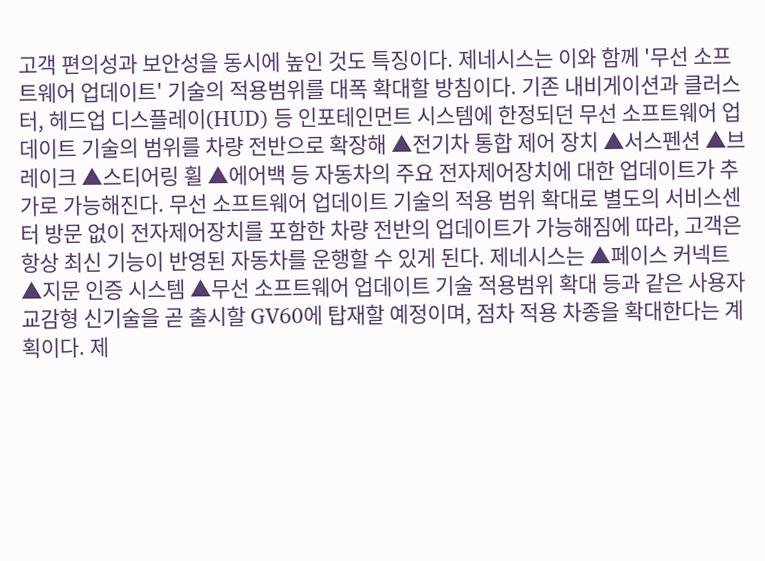고객 편의성과 보안성을 동시에 높인 것도 특징이다. 제네시스는 이와 함께 '무선 소프트웨어 업데이트' 기술의 적용범위를 대폭 확대할 방침이다. 기존 내비게이션과 클러스터, 헤드업 디스플레이(HUD) 등 인포테인먼트 시스템에 한정되던 무선 소프트웨어 업데이트 기술의 범위를 차량 전반으로 확장해 ▲전기차 통합 제어 장치 ▲서스펜션 ▲브레이크 ▲스티어링 휠 ▲에어백 등 자동차의 주요 전자제어장치에 대한 업데이트가 추가로 가능해진다. 무선 소프트웨어 업데이트 기술의 적용 범위 확대로 별도의 서비스센터 방문 없이 전자제어장치를 포함한 차량 전반의 업데이트가 가능해짐에 따라, 고객은 항상 최신 기능이 반영된 자동차를 운행할 수 있게 된다. 제네시스는 ▲페이스 커넥트 ▲지문 인증 시스템 ▲무선 소프트웨어 업데이트 기술 적용범위 확대 등과 같은 사용자 교감형 신기술을 곧 출시할 GV60에 탑재할 예정이며, 점차 적용 차종을 확대한다는 계획이다. 제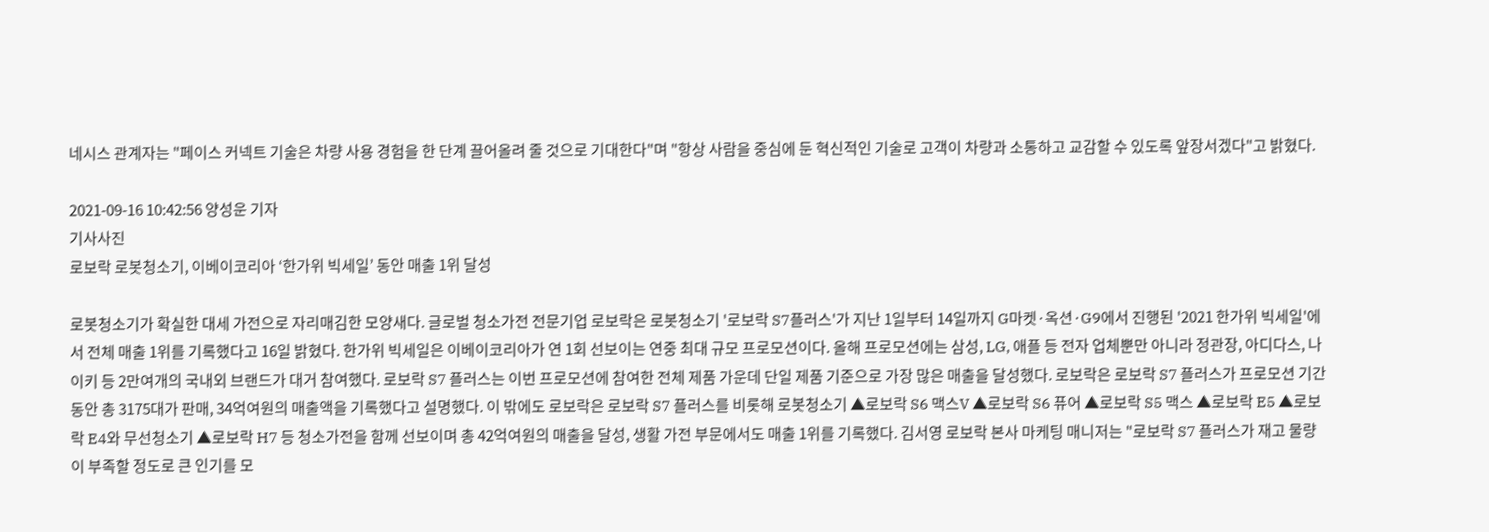네시스 관계자는 "페이스 커넥트 기술은 차량 사용 경험을 한 단계 끌어올려 줄 것으로 기대한다"며 "항상 사람을 중심에 둔 혁신적인 기술로 고객이 차량과 소통하고 교감할 수 있도록 앞장서겠다"고 밝혔다.

2021-09-16 10:42:56 양성운 기자
기사사진
로보락 로봇청소기, 이베이코리아 ‘한가위 빅세일’ 동안 매출 1위 달성

로봇청소기가 확실한 대세 가전으로 자리매김한 모양새다. 글로벌 청소가전 전문기업 로보락은 로봇청소기 '로보락 S7플러스'가 지난 1일부터 14일까지 G마켓·옥션·G9에서 진행된 '2021 한가위 빅세일'에서 전체 매출 1위를 기록했다고 16일 밝혔다. 한가위 빅세일은 이베이코리아가 연 1회 선보이는 연중 최대 규모 프로모션이다. 올해 프로모션에는 삼성, LG, 애플 등 전자 업체뿐만 아니라 정관장, 아디다스, 나이키 등 2만여개의 국내외 브랜드가 대거 참여했다. 로보락 S7 플러스는 이번 프로모션에 참여한 전체 제품 가운데 단일 제품 기준으로 가장 많은 매출을 달성했다. 로보락은 로보락 S7 플러스가 프로모션 기간 동안 총 3175대가 판매, 34억여원의 매출액을 기록했다고 설명했다. 이 밖에도 로보락은 로보락 S7 플러스를 비롯해 로봇청소기 ▲로보락 S6 맥스V ▲로보락 S6 퓨어 ▲로보락 S5 맥스 ▲로보락 E5 ▲로보락 E4와 무선청소기 ▲로보락 H7 등 청소가전을 함께 선보이며 총 42억여원의 매출을 달성, 생활 가전 부문에서도 매출 1위를 기록했다. 김서영 로보락 본사 마케팅 매니저는 "로보락 S7 플러스가 재고 물량이 부족할 정도로 큰 인기를 모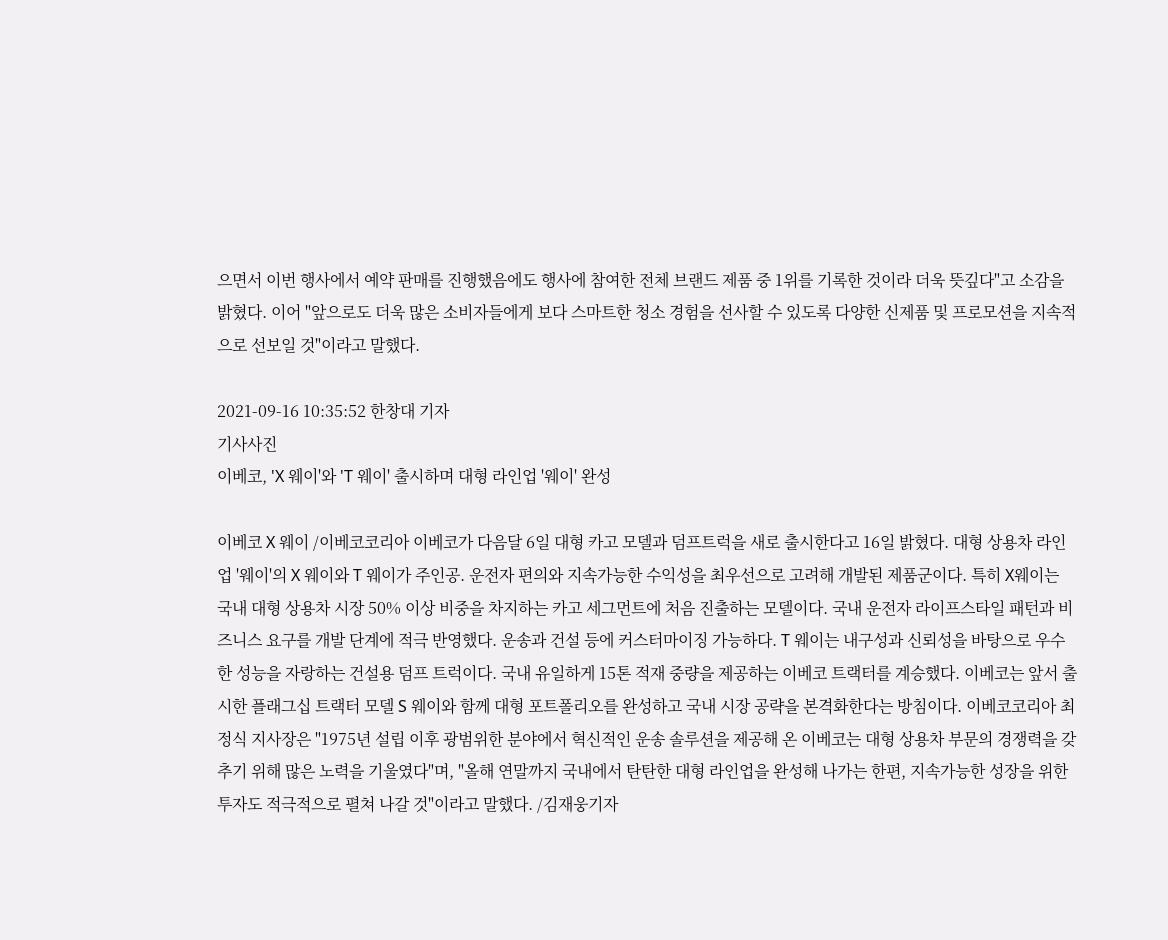으면서 이번 행사에서 예약 판매를 진행했음에도 행사에 참여한 전체 브랜드 제품 중 1위를 기록한 것이라 더욱 뜻깊다"고 소감을 밝혔다. 이어 "앞으로도 더욱 많은 소비자들에게 보다 스마트한 청소 경험을 선사할 수 있도록 다양한 신제품 및 프로모션을 지속적으로 선보일 것"이라고 말했다.

2021-09-16 10:35:52 한창대 기자
기사사진
이베코, 'X 웨이'와 'T 웨이' 출시하며 대형 라인업 '웨이' 완성

이베코 X 웨이 /이베코코리아 이베코가 다음달 6일 대형 카고 모델과 덤프트럭을 새로 출시한다고 16일 밝혔다. 대형 상용차 라인업 '웨이'의 X 웨이와 T 웨이가 주인공. 운전자 편의와 지속가능한 수익성을 최우선으로 고려해 개발된 제품군이다. 특히 X웨이는 국내 대형 상용차 시장 50% 이상 비중을 차지하는 카고 세그먼트에 처음 진출하는 모델이다. 국내 운전자 라이프스타일 패턴과 비즈니스 요구를 개발 단계에 적극 반영했다. 운송과 건설 등에 커스터마이징 가능하다. T 웨이는 내구성과 신뢰성을 바탕으로 우수한 성능을 자랑하는 건설용 덤프 트럭이다. 국내 유일하게 15톤 적재 중량을 제공하는 이베코 트랙터를 계승했다. 이베코는 앞서 출시한 플래그십 트랙터 모델 S 웨이와 함께 대형 포트폴리오를 완성하고 국내 시장 공략을 본격화한다는 방침이다. 이베코코리아 최정식 지사장은 "1975년 설립 이후 광범위한 분야에서 혁신적인 운송 솔루션을 제공해 온 이베코는 대형 상용차 부문의 경쟁력을 갖추기 위해 많은 노력을 기울였다"며, "올해 연말까지 국내에서 탄탄한 대형 라인업을 완성해 나가는 한편, 지속가능한 성장을 위한 투자도 적극적으로 펼쳐 나갈 것"이라고 말했다. /김재웅기자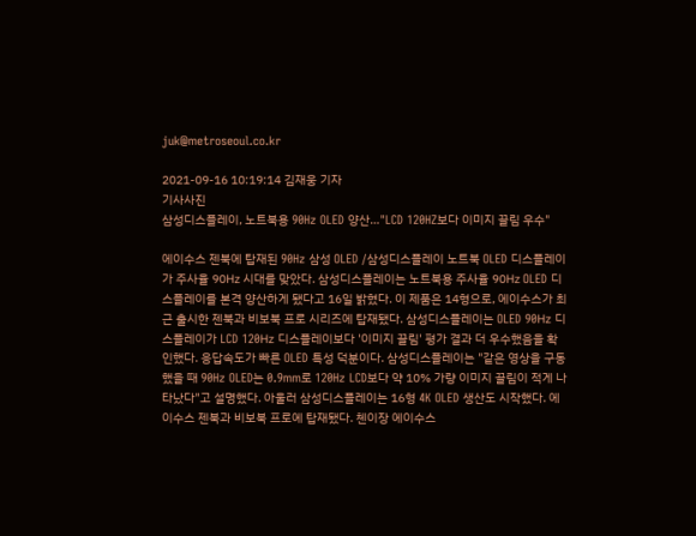juk@metroseoul.co.kr

2021-09-16 10:19:14 김재웅 기자
기사사진
삼성디스플레이, 노트북용 90Hz OLED 양산…"LCD 120HZ보다 이미지 끌림 우수"

에이수스 젠북에 탑재된 90Hz 삼성 OLED /삼성디스플레이 노트북 OLED 디스플레이가 주사율 90㎐ 시대를 맞았다. 삼성디스플레이는 노트북용 주사율 90㎐ OLED 디스플레이를 본격 양산하게 됐다고 16일 밝혔다. 이 제품은 14형으로, 에이수스가 최근 출시한 젠북과 비보북 프로 시리즈에 탑재됐다. 삼성디스플레이는 OLED 90㎐ 디스플레이가 LCD 120㎐ 디스플레이보다 '이미지 끌림' 평가 결과 더 우수했음을 확인했다. 응답속도가 빠른 OLED 특성 덕분이다. 삼성디스플레이는 "같은 영상을 구동했을 때 90Hz OLED는 0.9mm로 120Hz LCD보다 약 10% 가량 이미지 끌림이 적게 나타났다"고 설명했다. 아울러 삼성디스플레이는 16형 4K OLED 생산도 시작했다. 에이수스 젠북과 비보북 프로에 탑재됐다. 첸이장 에이수스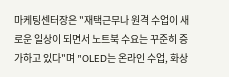마케팅센터장은 "재택근무나 원격 수업이 새로운 일상이 되면서 노트북 수요는 꾸준히 증가하고 있다"며 "OLED는 온라인 수업, 화상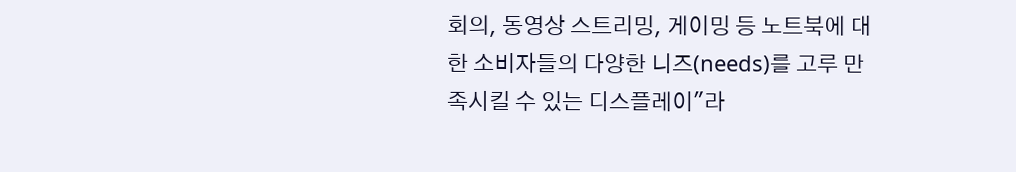회의, 동영상 스트리밍, 게이밍 등 노트북에 대한 소비자들의 다양한 니즈(needs)를 고루 만족시킬 수 있는 디스플레이"라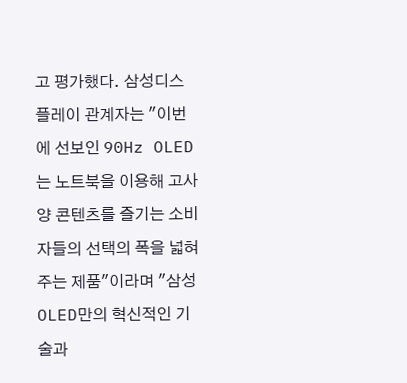고 평가했다. 삼성디스플레이 관계자는 "이번에 선보인 90Hz OLED는 노트북을 이용해 고사양 콘텐츠를 즐기는 소비자들의 선택의 폭을 넓혀주는 제품"이라며 "삼성 OLED만의 혁신적인 기술과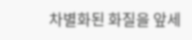차별화된 화질을 앞세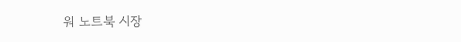워 노트북 시장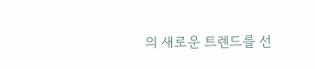의 새로운 트렌드를 선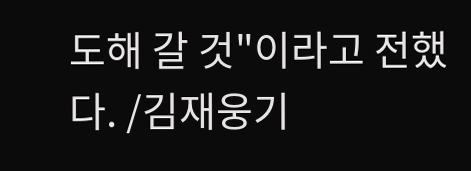도해 갈 것"이라고 전했다. /김재웅기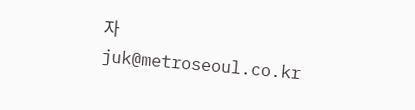자 juk@metroseoul.co.kr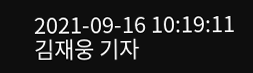2021-09-16 10:19:11 김재웅 기자